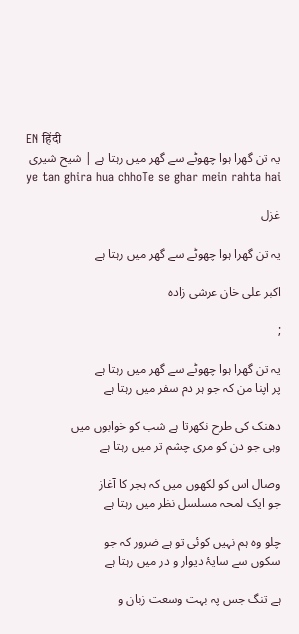EN हिंदी
یہ تن گھرا ہوا چھوٹے سے گھر میں رہتا ہے | شیح شیری
ye tan ghira hua chhoTe se ghar mein rahta hai

غزل

یہ تن گھرا ہوا چھوٹے سے گھر میں رہتا ہے

اکبر علی خان عرشی زادہ

;

یہ تن گھرا ہوا چھوٹے سے گھر میں رہتا ہے
پر اپنا من کہ جو ہر دم سفر میں رہتا ہے

دھنک کی طرح نکھرتا ہے شب کو خوابوں میں
وہی جو دن کو مری چشم تر میں رہتا ہے

وصال اس کو لکھوں میں کہ ہجر کا آغاز
جو ایک لمحہ مسلسل نظر میں رہتا ہے

چلو وہ ہم نہیں کوئی تو ہے ضرور کہ جو
سکوں سے سایۂ دیوار و در میں رہتا ہے

ہے تنگ جس پہ بہت وسعت زبان و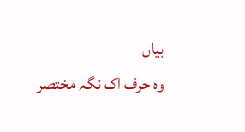بیاں
وہ حرف اک نگہ مختصر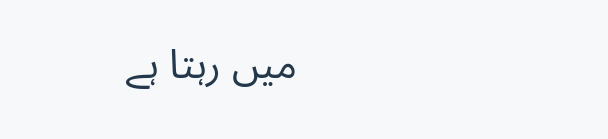میں رہتا ہے